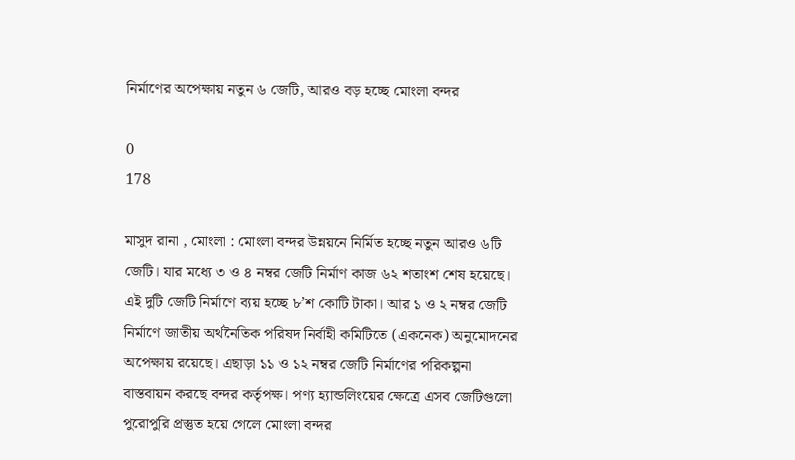নির্মাণের অপেক্ষায় নতুন ৬ জেটি, আরও বড় হচ্ছে মোংলা বন্দর

0
178

মাসুদ রানা , মোংলা : মোংলা বন্দর উন্নয়নে নির্মিত হচ্ছে নতুন আরও ৬টি জেটি। যার মধ্যে ৩ ও ৪ নম্বর জেটি নির্মাণ কাজ ৬২ শতাংশ শেষ হয়েছে। এই দুটি জেটি নির্মাণে ব্যয় হচ্ছে ৮’শ কোটি টাকা। আর ১ ও ২ নম্বর জেটি নির্মাণে জাতীয় অর্থনৈতিক পরিষদ নির্বাহী কমিটিতে (একনেক) অনুমোদনের অপেক্ষায় রয়েছে। এছাড়া ১১ ও ১২ নম্বর জেটি নির্মাণের পরিকল্পনা বাস্তবায়ন করছে বন্দর কর্তৃপক্ষ। পণ্য হ্যান্ডলিংয়ের ক্ষেত্রে এসব জেটিগুলো পুরোপুরি প্রস্তুত হয়ে গেলে মোংলা বন্দর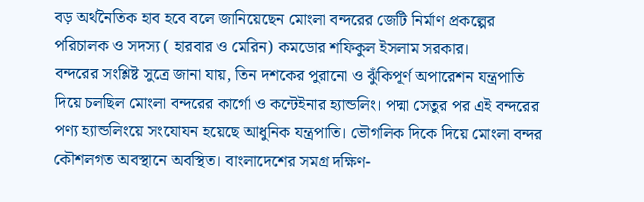বড় অর্থনৈতিক হাব হবে বলে জানিয়েছেন মোংলা বন্দরের জেটি নির্মাণ প্রকল্পের পরিচালক ও সদস্য ( হারবার ও মেরিন) কমডোর শফিকুল ইসলাম সরকার।
বন্দরের সংশ্লিষ্ট সুত্রে জানা যায়, তিন দশকের পুরানো ও ঝুঁকিপূর্ণ অপারেশন যন্ত্রপাতি দিয়ে চলছিল মোংলা বন্দরের কার্গো ও কন্টেইনার হ্যান্ডলিং। পদ্মা সেতুর পর এই বন্দরের পণ্য হ্যান্ডলিংয়ে সংযোযন হয়েছে আধুনিক যন্ত্রপাতি। ভৌগলিক দিকে দিয়ে মোংলা বন্দর কৌশলগত অবস্থানে অবস্থিত। বাংলাদেশের সমগ্র দক্ষিণ-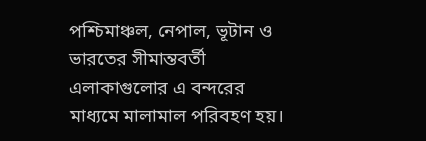পশ্চিমাঞ্চল, নেপাল, ভূটান ও ভারতের সীমান্তবর্তী এলাকাগুলোর এ বন্দরের মাধ্যমে মালামাল পরিবহণ হয়।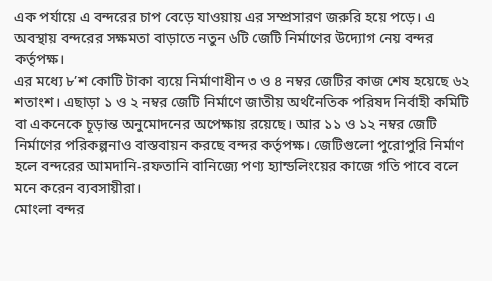এক পর্যায়ে এ বন্দরের চাপ বেড়ে যাওয়ায় এর সম্প্রসারণ জরুরি হয়ে পড়ে। এ অবস্থায় বন্দরের সক্ষমতা বাড়াতে নতুন ৬টি জেটি নির্মাণের উদ্যোগ নেয় বন্দর কর্তৃপক্ষ।
এর মধ্যে ৮’শ কোটি টাকা ব্যয়ে নির্মাণাধীন ৩ ও ৪ নম্বর জেটির কাজ শেষ হয়েছে ৬২ শতাংশ। এছাড়া ১ ও ২ নম্বর জেটি নির্মাণে জাতীয় অর্থনৈতিক পরিষদ নির্বাহী কমিটি বা একনেকে চূড়ান্ত অনুমোদনের অপেক্ষায় রয়েছে। আর ১১ ও ১২ নম্বর জেটি নির্মাণের পরিকল্পনাও বাস্তবায়ন করছে বন্দর কর্তৃপক্ষ। জেটিগুলো পুরোপুরি নির্মাণ হলে বন্দরের আমদানি-রফতানি বানিজ্যে পণ্য হ্যান্ডলিংয়ের কাজে গতি পাবে বলে মনে করেন ব্যবসায়ীরা।
মোংলা বন্দর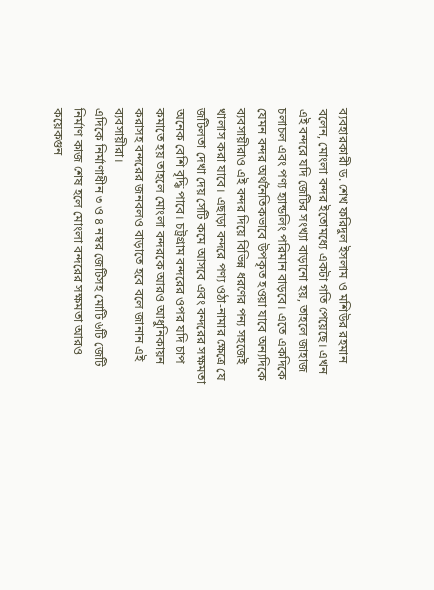ব্যবহারকারী ড. শেখ ফরিদুল ইসলাম ও মশিউর রহমান বলেন, মোংলা বন্দর ইতোমধ্যে একটা গতি পেয়েছে। এখন এই বন্দরে যদি জেটির সংখ্যা বাড়ানো হয়, তাহলে জাহাজ চলাচল এবং পণ্য হ্যান্ডলিং পরিমান বাড়বে। এতে একদিকে যেমন বন্দর অর্থনৈতিকভাবে উপকৃত হওয়া যাবে অন্যদিকে ব্যবসায়ীরাও এই বন্দর দিয়ে বিভিন্ন ধরণের পন্য সহজেই খালাস করা যাবে। এছাড়া বন্দরে পণ্য ওঠা-নামার ক্ষেত্রে যে জটিলতা দেখা দেয় সেটি কমে আসবে এবং বন্দরের সক্ষমতা অনেক বেশি বৃদ্ধি পাবে। চট্রগ্রাম বন্দরের ওপর যদি চাপ কমাতে হয় তাহলে মোংলা বন্দরকে আরও আধুনিকায়ন করাসহ বন্দরের জনবলও বাড়াতে হবে বলে জানান এই ব্যবসায়ীরা।
এদিকে নির্মাণাধীন ৩ ও ৪ নম্বর জেটিসহ মোটি ৬টি জেটি নির্মাণ কাজ শেষ হলে মোংলা বন্দরের সক্ষমতা আরও কয়েকগুন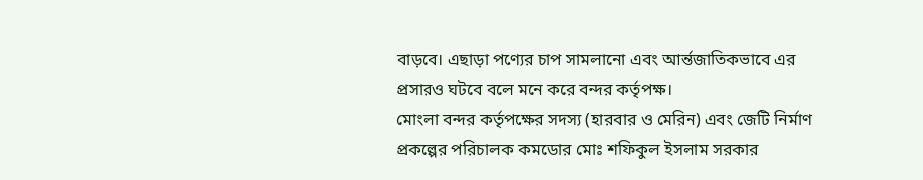বাড়বে। এছাড়া পণ্যের চাপ সামলানো এবং আর্ন্তজাতিকভাবে এর প্রসারও ঘটবে বলে মনে করে বন্দর কর্তৃপক্ষ।
মোংলা বন্দর কর্তৃপক্ষের সদস্য (হারবার ও মেরিন) এবং জেটি নির্মাণ প্রকল্পের পরিচালক কমডোর মোঃ শফিকুল ইসলাম সরকার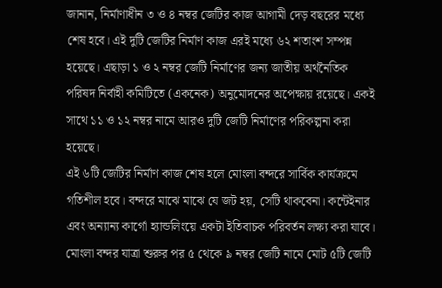জানান, নির্মাণাধীন ৩ ও ৪ নম্বর জেটির কাজ আগামী দেড় বছরের মধ্যে শেষ হবে। এই দুটি জেটির নির্মাণ কাজ এরই মধ্যে ৬২ শতাংশ সম্পন্ন হয়েছে। এছাড়া ১ ও ২ নম্বর জেটি নির্মাণের জন্য জাতীয় অর্থনৈতিক পরিষদ নির্বাহী কমিটিতে (একনেক) অনুমোদনের অপেক্ষায় রয়েছে। একই সাথে ১১ ও ১২ নম্বর নামে আরও দুটি জেটি নির্মাণের পরিকল্পনা করা হয়েছে।
এই ৬টি জেটির নির্মাণ কাজ শেষ হলে মোংলা বন্দরে সার্বিক কার্যক্রমে গতিশীল হবে। বন্দরে মাঝে মাঝে যে জট হয়, সেটি থাকবেনা। কন্টেইনার এবং অন্যান্য কার্গো হ্যান্ডলিংয়ে একটা ইতিবাচক পরিবর্তন লক্ষ্য করা যাবে।
মোংলা বন্দর যাত্রা শুরুর পর ৫ থেকে ৯ নম্বর জেটি নামে মোট ৫টি জেটি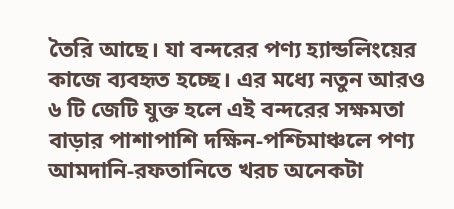তৈরি আছে। যা বন্দরের পণ্য হ্যান্ডলিংয়ের কাজে ব্যবহৃত হচ্ছে। এর মধ্যে নতুন আরও ৬ টি জেটি যুক্ত হলে এই বন্দরের সক্ষমতা বাড়ার পাশাপাশি দক্ষিন-পশ্চিমাঞ্চলে পণ্য আমদানি-রফতানিতে খরচ অনেকটা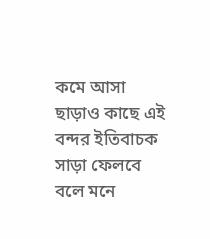কমে আসা ছাড়াও কাছে এই বন্দর ইতিবাচক সাড়া ফেলবে বলে মনে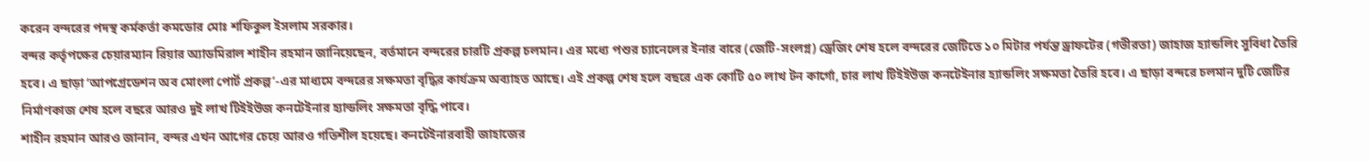করেন বন্দরের পদস্থ কর্মকর্তা কমডোর মোঃ শফিকুল ইসলাম সরকার।
বন্দর কর্তৃপক্ষের চেয়ারম্যান রিয়ার অ্যাডমিরাল শাহীন রহমান জানিয়েছেন, বর্তমানে বন্দরের চারটি প্রকল্প চলমান। এর মধ্যে পশুর চ্যানেলের ইনার বারে (জেটি-সংলগ্ন) ড্রেজিং শেষ হলে বন্দরের জেটিতে ১০ মিটার পর্যন্ত ড্রাফটের (গভীরতা) জাহাজ হ্যান্ডলিং সুবিধা তৈরি হবে। এ ছাড়া ‘আপগ্রেডেশন অব মোংলা পোর্ট প্রকল্প’-এর মাধ্যমে বন্দরের সক্ষমতা বৃদ্ধির কার্যক্রম অব্যাহত আছে। এই প্রকল্প শেষ হলে বছরে এক কোটি ৫০ লাখ টন কার্গো, চার লাখ টিইইউজ কনটেইনার হ্যান্ডলিং সক্ষমতা তৈরি হবে। এ ছাড়া বন্দরে চলমান দুটি জেটির নির্মাণকাজ শেষ হলে বছরে আরও দুই লাখ টিইইউজ কনটেইনার হ্যান্ডলিং সক্ষমতা বৃদ্ধি পাবে।
শাহীন রহমান আরও জানান, বন্দর এখন আগের চেয়ে আরও গতিশীল হয়েছে। কনটেইনারবাহী জাহাজের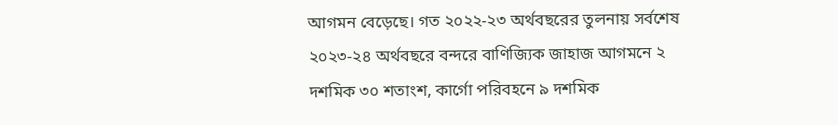আগমন বেড়েছে। গত ২০২২-২৩ অর্থবছরের তুলনায় সর্বশেষ ২০২৩-২৪ অর্থবছরে বন্দরে বাণিজ্যিক জাহাজ আগমনে ২ দশমিক ৩০ শতাংশ, কার্গো পরিবহনে ৯ দশমিক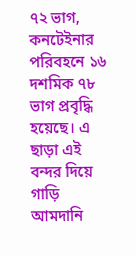৭২ ভাগ, কনটেইনার পরিবহনে ১৬ দশমিক ৭৮ ভাগ প্রবৃদ্ধি হয়েছে। এ ছাড়া এই বন্দর দিয়ে গাড়ি আমদানি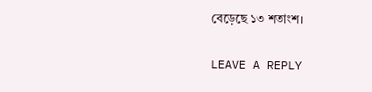বেড়েছে ১৩ শতাংশ।

LEAVE A REPLY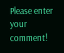Please enter your comment!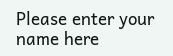Please enter your name here